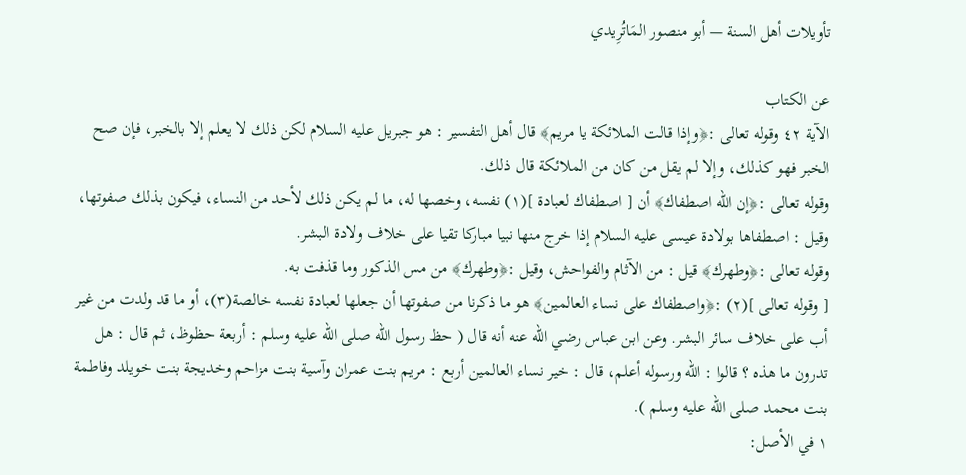تأويلات أهل السنة — أبو منصور المَاتُرِيدي

عن الكتاب
الآية ٤٢ وقوله تعالى :﴿وإذا قالت الملائكة يا مريم﴾ قال أهل التفسير : هو جبريل عليه السلام لكن ذلك لا يعلم إلا بالخبر، فإن صح الخبر فهو كذلك، وإلا لم يقل من كان من الملائكة قال ذلك.
وقوله تعالى :﴿إن الله اصطفاك﴾ أن [ اصطفاك لعبادة ](١) نفسه، وخصها له، ما لم يكن ذلك لأحد من النساء، فيكون بذلك صفوتها، وقيل : اصطفاها بولادة عيسى عليه السلام إذا خرج منها نبيا مباركا تقيا على خلاف ولادة البشر.
وقوله تعالى :﴿وطهرك﴾ قيل : من الآثام والفواحش، وقيل :﴿وطهرك﴾ من مس الذكور وما قذفت به.
[ وقوله تعالى ](٢) :﴿واصطفاك على نساء العالمين﴾ هو ما ذكرنا من صفوتها أن جعلها لعبادة نفسه خالصة(٣)، أو ما قد ولدت من غير أب على خلاف سائر البشر. وعن ابن عباس رضي الله عنه أنه قال ( حظ رسول الله صلى الله عليه وسلم : أربعة حظوظ، ثم قال : هل تدرون ما هذه ؟ قالوا : الله ورسوله أعلم، قال : خير نساء العالمين أربع : مريم بنت عمران وآسية بنت مزاحم وخديجة بنت خويلد وفاطمة بنت محمد صلى الله عليه وسلم ).
١ في الأصل: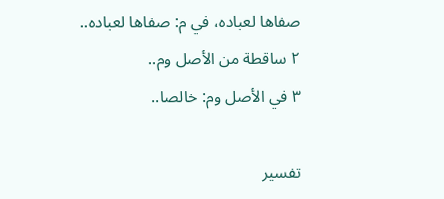صفاها لعباده، في م: صفاها لعباده..
٢ ساقطة من الأصل وم..
٣ في الأصل وم: خالصا..

تفسير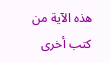هذه الآية من كتب أخرى